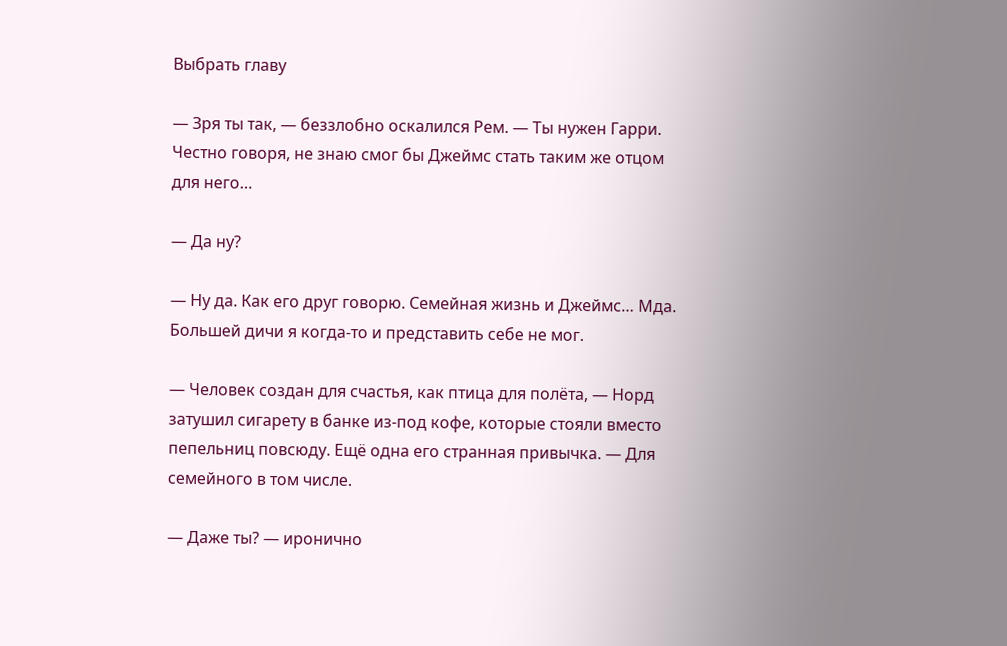Выбрать главу

— Зря ты так, — беззлобно оскалился Рем. — Ты нужен Гарри. Честно говоря, не знаю смог бы Джеймс стать таким же отцом для него…

— Да ну?

— Ну да. Как его друг говорю. Семейная жизнь и Джеймс… Мда. Большей дичи я когда-то и представить себе не мог.

— Человек создан для счастья, как птица для полёта, — Норд затушил сигарету в банке из-под кофе, которые стояли вместо пепельниц повсюду. Ещё одна его странная привычка. — Для семейного в том числе.

— Даже ты? — иронично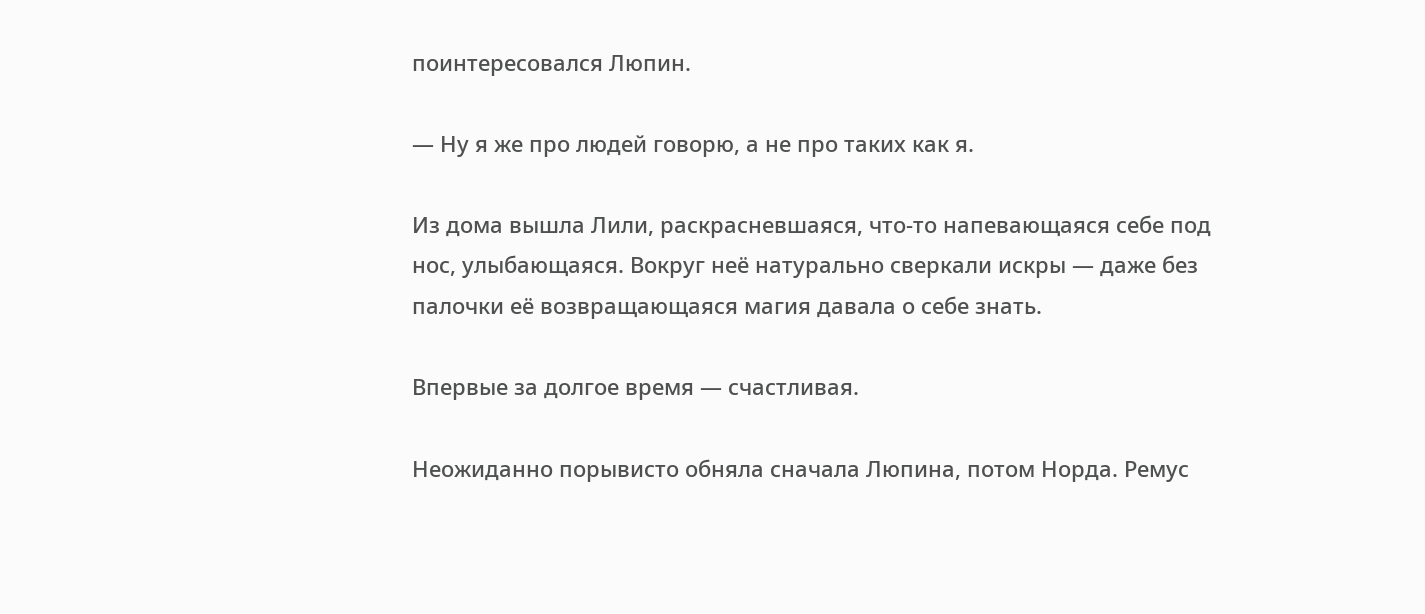поинтересовался Люпин.

— Ну я же про людей говорю, а не про таких как я.

Из дома вышла Лили, раскрасневшаяся, что-то напевающаяся себе под нос, улыбающаяся. Вокруг неё натурально сверкали искры — даже без палочки её возвращающаяся магия давала о себе знать.

Впервые за долгое время — счастливая.

Неожиданно порывисто обняла сначала Люпина, потом Норда. Ремус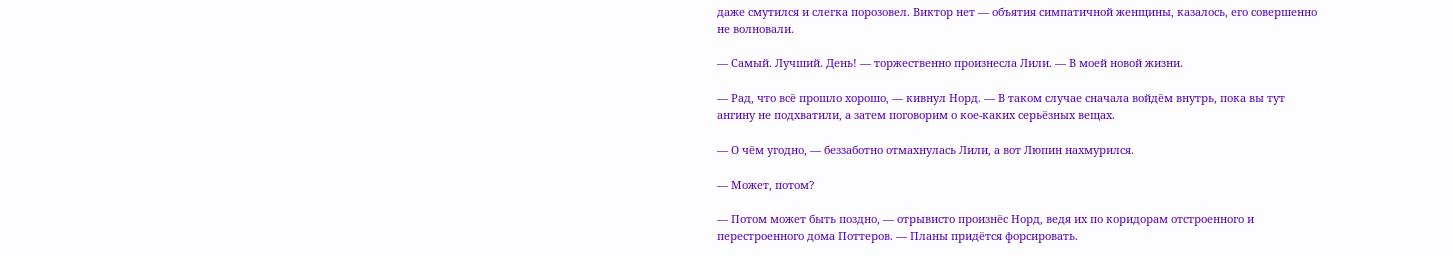даже смутился и слегка порозовел. Виктор нет — объятия симпатичной женщины, казалось, его совершенно не волновали.

— Самый. Лучший. День! — торжественно произнесла Лили. — В моей новой жизни.

— Рад, что всё прошло хорошо, — кивнул Норд. — В таком случае сначала войдём внутрь, пока вы тут ангину не подхватили, а затем поговорим о кое-каких серьёзных вещах.

— О чём угодно, — беззаботно отмахнулась Лили, а вот Люпин нахмурился.

— Может, потом?

— Потом может быть поздно, — отрывисто произнёс Норд, ведя их по коридорам отстроенного и перестроенного дома Поттеров. — Планы придётся форсировать.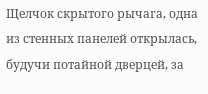Щелчок скрытого рычага, одна из стенных панелей открылась, будучи потайной дверцей, за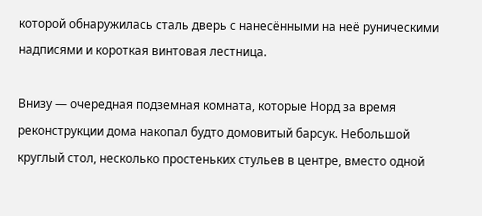которой обнаружилась сталь дверь с нанесёнными на неё руническими надписями и короткая винтовая лестница.

Внизу — очередная подземная комната, которые Норд за время реконструкции дома накопал будто домовитый барсук. Небольшой круглый стол, несколько простеньких стульев в центре, вместо одной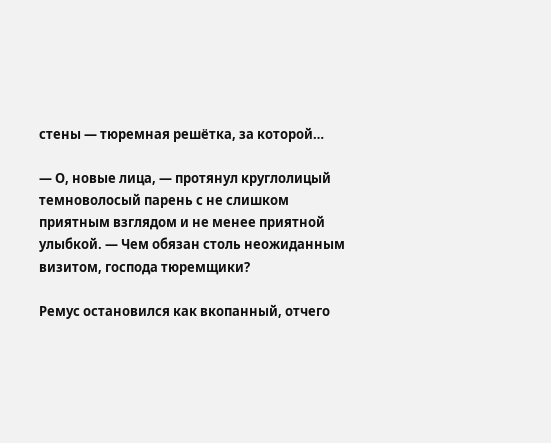стены — тюремная решётка, за которой…

— О, новые лица, — протянул круглолицый темноволосый парень с не слишком приятным взглядом и не менее приятной улыбкой. — Чем обязан столь неожиданным визитом, господа тюремщики?

Ремус остановился как вкопанный, отчего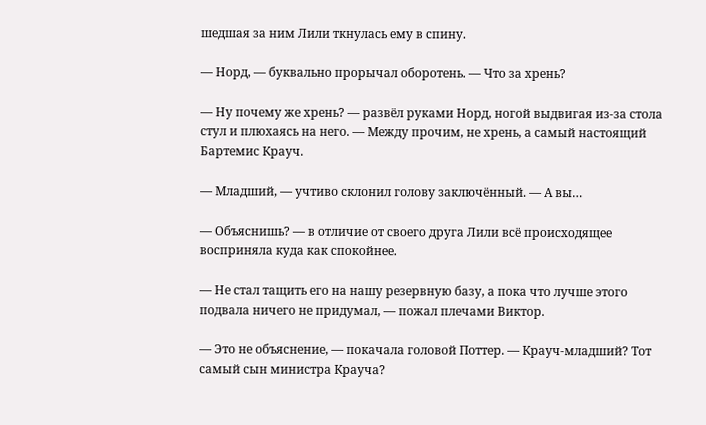шедшая за ним Лили ткнулась ему в спину.

— Норд, — буквально прорычал оборотень. — Что за хрень?

— Ну почему же хрень? — развёл руками Норд, ногой выдвигая из-за стола стул и плюхаясь на него. — Между прочим, не хрень, а самый настоящий Бартемис Крауч.

— Младший, — учтиво склонил голову заключённый. — А вы…

— Объяснишь? — в отличие от своего друга Лили всё происходящее восприняла куда как спокойнее.

— Не стал тащить его на нашу резервную базу, а пока что лучше этого подвала ничего не придумал, — пожал плечами Виктор.

— Это не объяснение, — покачала головой Поттер. — Крауч-младший? Тот самый сын министра Крауча?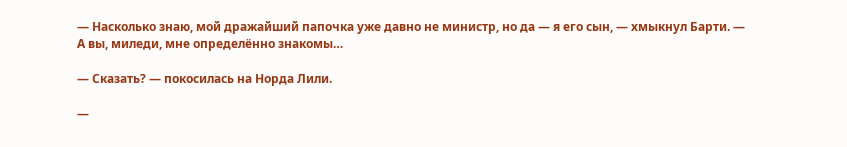— Насколько знаю, мой дражайший папочка уже давно не министр, но да — я его сын, — хмыкнул Барти. — А вы, миледи, мне определённо знакомы…

— Сказать? — покосилась на Норда Лили.

—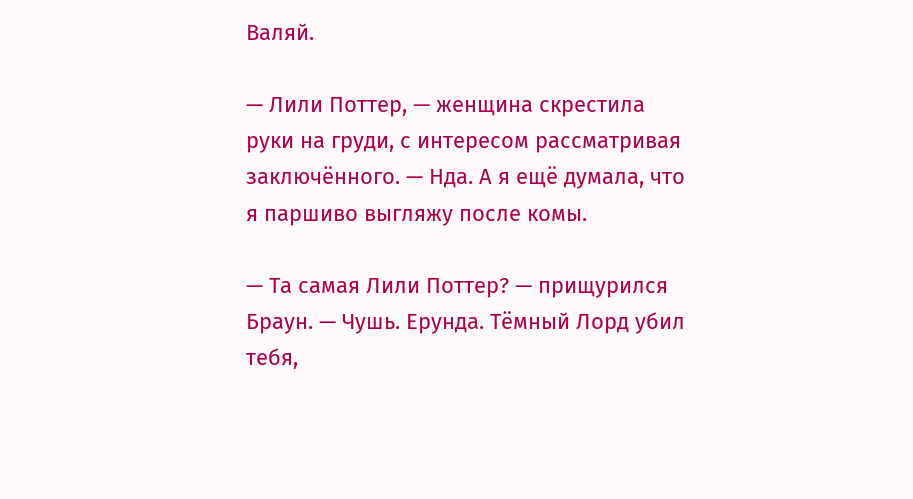Валяй.

— Лили Поттер, — женщина скрестила руки на груди, с интересом рассматривая заключённого. — Нда. А я ещё думала, что я паршиво выгляжу после комы.

— Та самая Лили Поттер? — прищурился Браун. — Чушь. Ерунда. Тёмный Лорд убил тебя,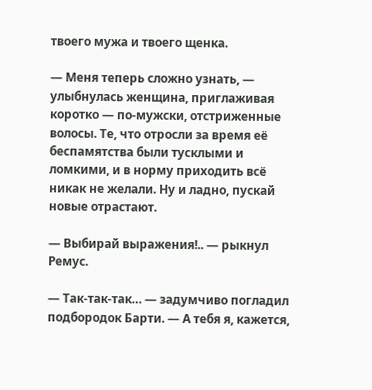твоего мужа и твоего щенка.

— Меня теперь сложно узнать, — улыбнулась женщина, приглаживая коротко — по-мужски, отстриженные волосы. Те, что отросли за время её беспамятства были тусклыми и ломкими, и в норму приходить всё никак не желали. Ну и ладно, пускай новые отрастают.

— Выбирай выражения!.. — рыкнул Ремус.

— Так-так-так… — задумчиво погладил подбородок Барти. — А тебя я, кажется,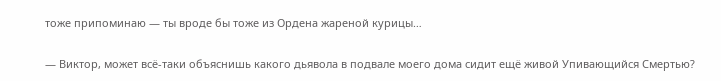тоже припоминаю — ты вроде бы тоже из Ордена жареной курицы…

— Виктор, может всё-таки объяснишь какого дьявола в подвале моего дома сидит ещё живой Упивающийся Смертью?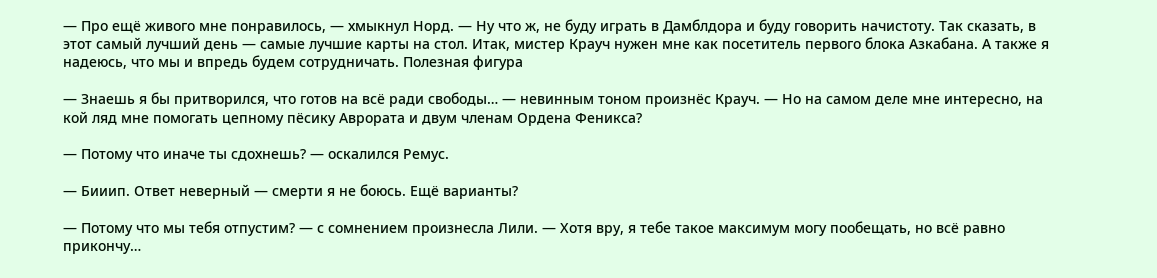— Про ещё живого мне понравилось, — хмыкнул Норд. — Ну что ж, не буду играть в Дамблдора и буду говорить начистоту. Так сказать, в этот самый лучший день — самые лучшие карты на стол. Итак, мистер Крауч нужен мне как посетитель первого блока Азкабана. А также я надеюсь, что мы и впредь будем сотрудничать. Полезная фигура

— Знаешь я бы притворился, что готов на всё ради свободы… — невинным тоном произнёс Крауч. — Но на самом деле мне интересно, на кой ляд мне помогать цепному пёсику Аврората и двум членам Ордена Феникса?

— Потому что иначе ты сдохнешь? — оскалился Ремус.

— Бииип. Ответ неверный — смерти я не боюсь. Ещё варианты?

— Потому что мы тебя отпустим? — с сомнением произнесла Лили. — Хотя вру, я тебе такое максимум могу пообещать, но всё равно прикончу…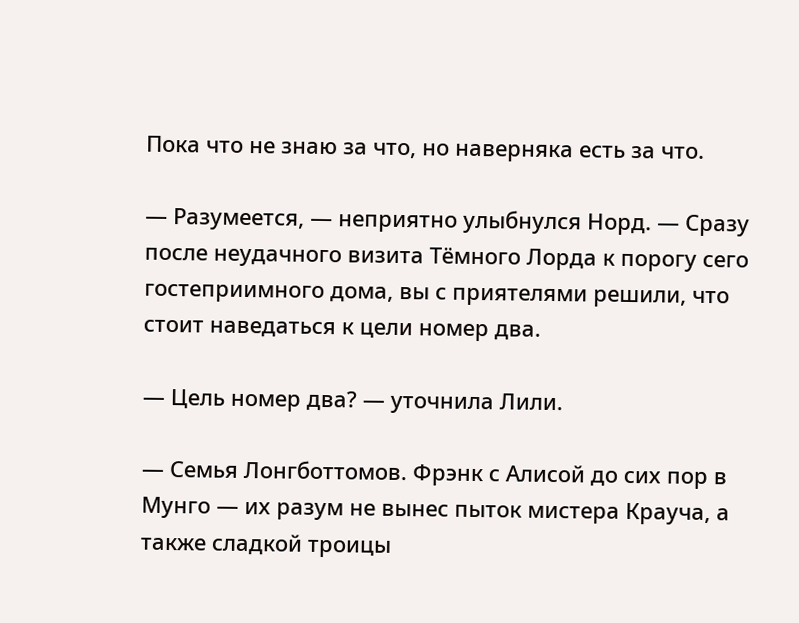Пока что не знаю за что, но наверняка есть за что.

— Разумеется, — неприятно улыбнулся Норд. — Сразу после неудачного визита Тёмного Лорда к порогу сего гостеприимного дома, вы с приятелями решили, что стоит наведаться к цели номер два.

— Цель номер два? — уточнила Лили.

— Семья Лонгботтомов. Фрэнк с Алисой до сих пор в Мунго — их разум не вынес пыток мистера Крауча, а также сладкой троицы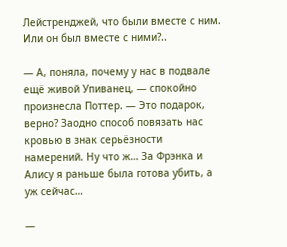Лейстренджей, что были вместе с ним. Или он был вместе с ними?..

— А, поняла, почему у нас в подвале ещё живой Упиванец, — спокойно произнесла Поттер. — Это подарок, верно? Заодно способ повязать нас кровью в знак серьёзности намерений. Ну что ж… За Фрэнка и Алису я раньше была готова убить, а уж сейчас…

—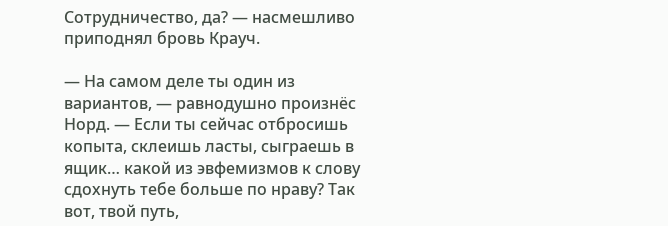Сотрудничество, да? — насмешливо приподнял бровь Крауч.

— На самом деле ты один из вариантов, — равнодушно произнёс Норд. — Если ты сейчас отбросишь копыта, склеишь ласты, сыграешь в ящик… какой из эвфемизмов к слову сдохнуть тебе больше по нраву? Так вот, твой путь,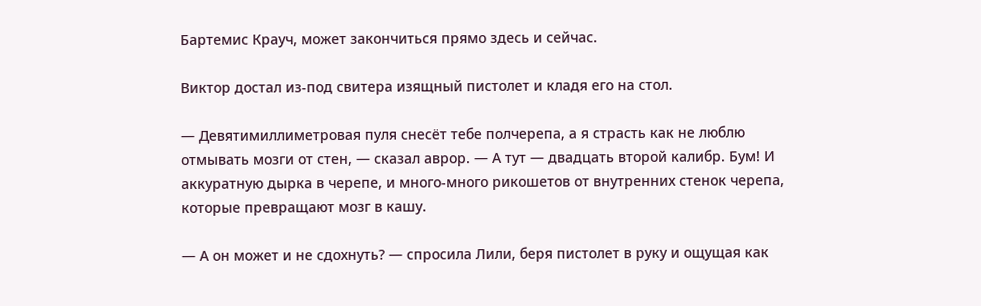Бартемис Крауч, может закончиться прямо здесь и сейчас.

Виктор достал из-под свитера изящный пистолет и кладя его на стол.

— Девятимиллиметровая пуля снесёт тебе полчерепа, а я страсть как не люблю отмывать мозги от стен, — сказал аврор. — А тут — двадцать второй калибр. Бум! И аккуратную дырка в черепе, и много-много рикошетов от внутренних стенок черепа, которые превращают мозг в кашу.

— А он может и не сдохнуть? — спросила Лили, беря пистолет в руку и ощущая как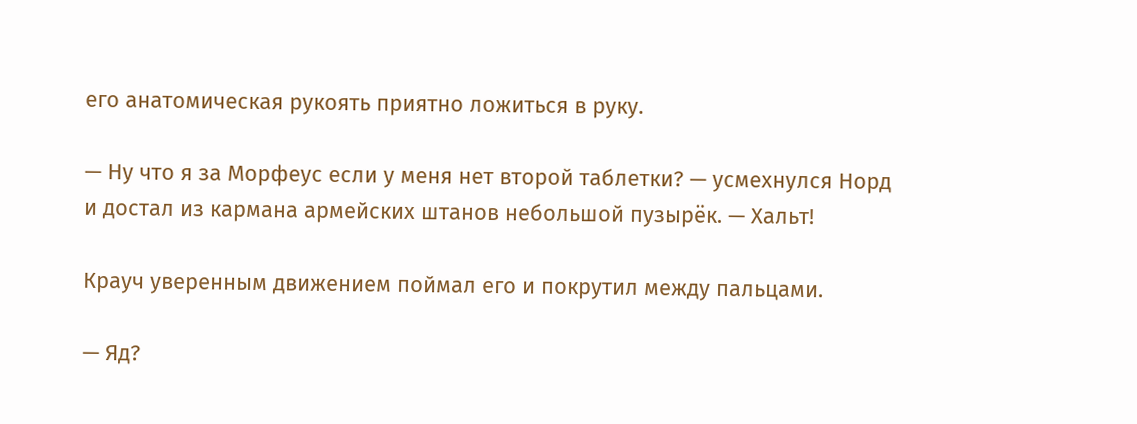его анатомическая рукоять приятно ложиться в руку.

— Ну что я за Морфеус если у меня нет второй таблетки? — усмехнулся Норд и достал из кармана армейских штанов небольшой пузырёк. — Хальт!

Крауч уверенным движением поймал его и покрутил между пальцами.

— Яд?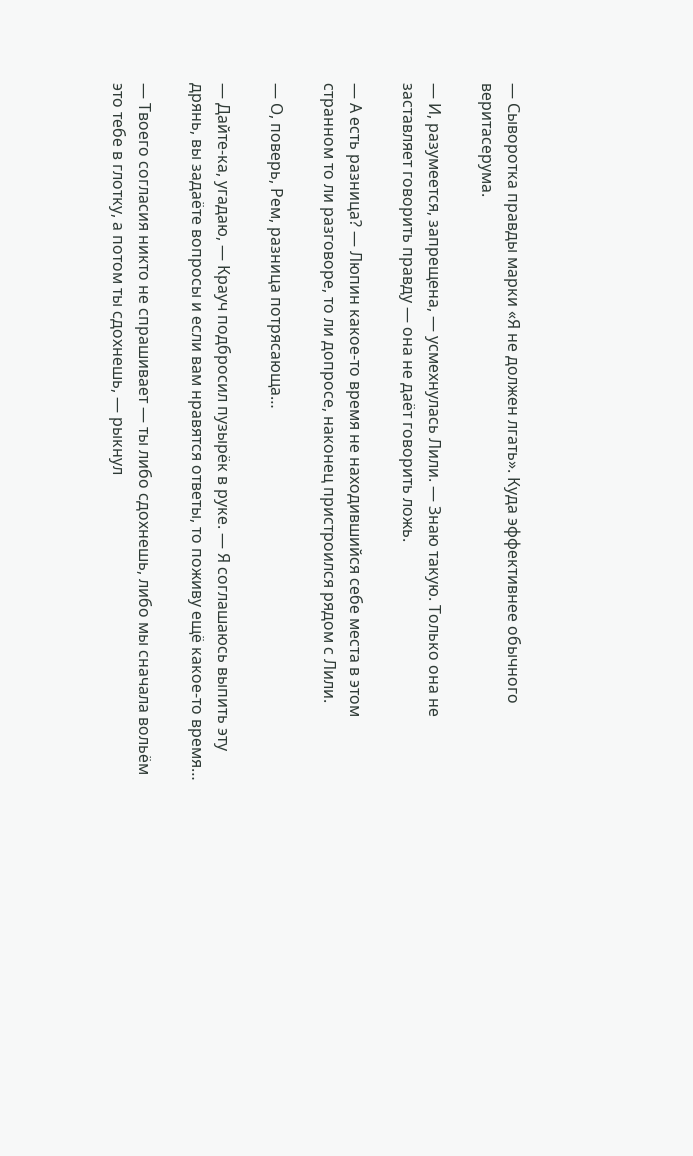— Сыворотка правды марки «Я не должен лгать». Куда эффективнее обычного веритасерума.

— И, разумеется, запрещена, — усмехнулась Лили. — Знаю такую. Только она не заставляет говорить правду — она не даёт говорить ложь.

— А есть разница? — Люпин какое-то время не находившийся себе места в этом странном то ли разговоре, то ли допросе, наконец пристроился рядом с Лили.

— О, поверь, Рем, разница потрясающа…

— Дайте-ка, угадаю, — Крауч подбросил пузырёк в руке. — Я соглашаюсь выпить эту дрянь, вы задаёте вопросы и если вам нравятся ответы, то поживу ещё какое-то время…

— Твоего согласия никто не спрашивает — ты либо сдохнешь, либо мы сначала вольём это тебе в глотку, а потом ты сдохнешь, — рыкнул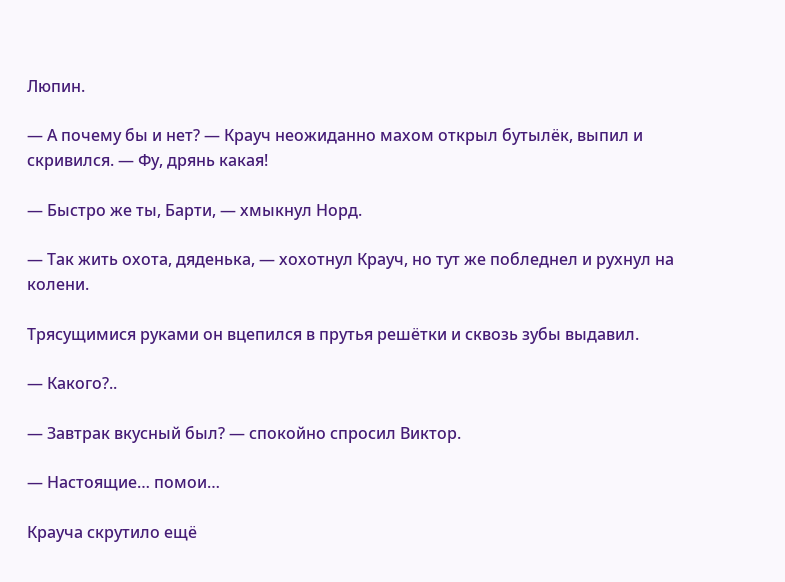Люпин.

— А почему бы и нет? — Крауч неожиданно махом открыл бутылёк, выпил и скривился. — Фу, дрянь какая!

— Быстро же ты, Барти, — хмыкнул Норд.

— Так жить охота, дяденька, — хохотнул Крауч, но тут же побледнел и рухнул на колени.

Трясущимися руками он вцепился в прутья решётки и сквозь зубы выдавил.

— Какого?..

— Завтрак вкусный был? — спокойно спросил Виктор.

— Настоящие… помои…

Крауча скрутило ещё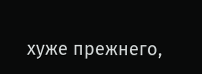хуже прежнего,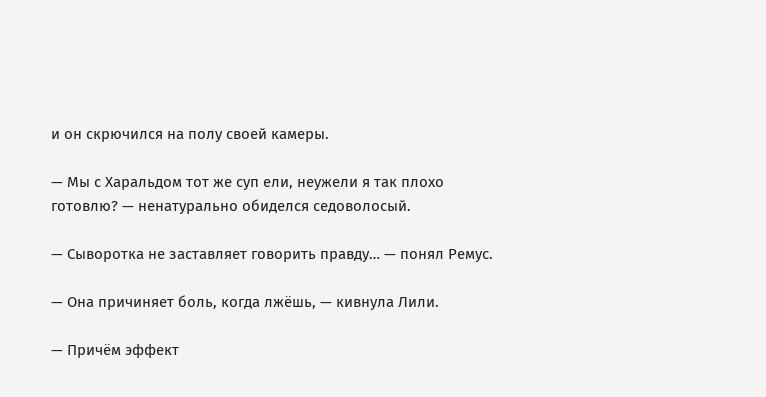и он скрючился на полу своей камеры.

— Мы с Харальдом тот же суп ели, неужели я так плохо готовлю? — ненатурально обиделся седоволосый.

— Сыворотка не заставляет говорить правду… — понял Ремус.

— Она причиняет боль, когда лжёшь, — кивнула Лили.

— Причём эффект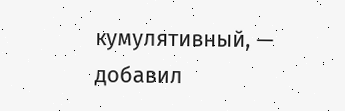кумулятивный, — добавил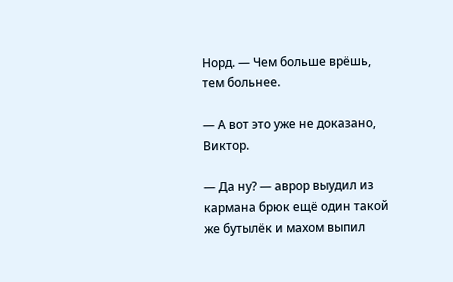Норд. — Чем больше врёшь, тем больнее.

— А вот это уже не доказано, Виктор.

— Да ну? — аврор выудил из кармана брюк ещё один такой же бутылёк и махом выпил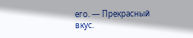его. — Прекрасный вкус.